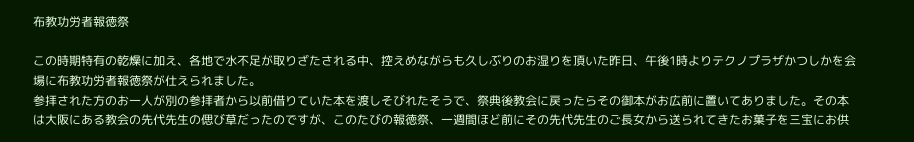布教功労者報徳祭

この時期特有の乾燥に加え、各地で水不足が取りざたされる中、控えめながらも久しぶりのお湿りを頂いた昨日、午後1時よりテクノプラザかつしかを会場に布教功労者報徳祭が仕えられました。
参拝された方のお一人が別の参拝者から以前借りていた本を渡しそびれたそうで、祭典後教会に戻ったらその御本がお広前に置いてありました。その本は大阪にある教会の先代先生の偲び草だったのですが、このたびの報徳祭、一週間ほど前にその先代先生のご長女から送られてきたお菓子を三宝にお供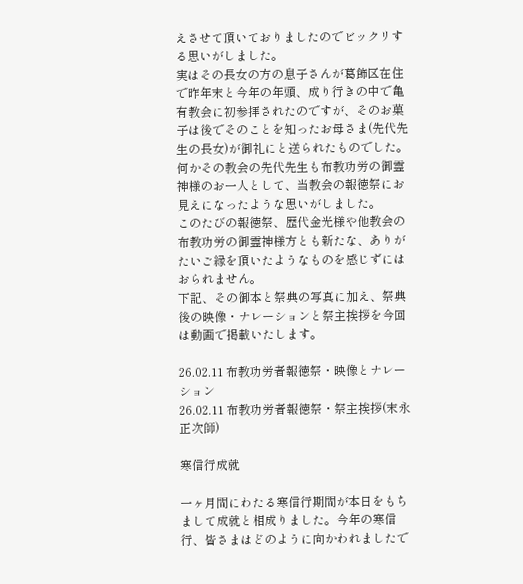えさせて頂いておりましたのでビックリする思いがしました。
実はその長女の方の息子さんが葛飾区在住で昨年末と今年の年頭、成り行きの中で亀有教会に初参拝されたのですが、そのお菓子は後でそのことを知ったお母さま(先代先生の長女)が御礼にと送られたものでした。何かその教会の先代先生も布教功労の御霊神様のお一人として、当教会の報徳祭にお見えになったような思いがしました。
このたびの報徳祭、歴代金光様や他教会の布教功労の御霊神様方とも新たな、ありがたいご縁を頂いたようなものを感じずにはおられません。
下記、その御本と祭典の写真に加え、祭典後の映像・ナレーションと祭主挨拶を今回は動画で掲載いたします。

26.02.11 布教功労者報徳祭・映像とナレーション
26.02.11 布教功労者報徳祭・祭主挨拶(末永正次師)

寒信行成就

一ヶ月間にわたる寒信行期間が本日をもちまして成就と相成りました。今年の寒信行、皆さまはどのように向かわれましたで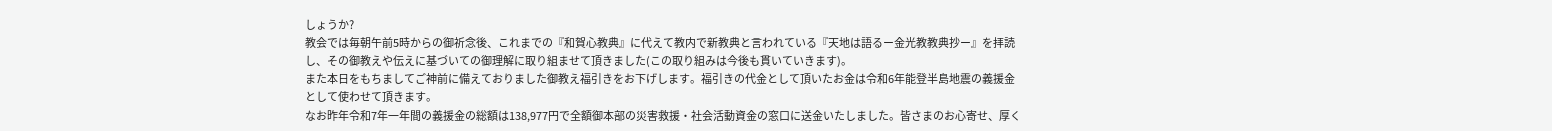しょうか?
教会では毎朝午前5時からの御祈念後、これまでの『和賀心教典』に代えて教内で新教典と言われている『天地は語るー金光教教典抄ー』を拝読し、その御教えや伝えに基づいての御理解に取り組ませて頂きました(この取り組みは今後も貫いていきます)。
また本日をもちましてご神前に備えておりました御教え福引きをお下げします。福引きの代金として頂いたお金は令和6年能登半島地震の義援金として使わせて頂きます。
なお昨年令和7年一年間の義援金の総額は138,977円で全額御本部の災害救援・社会活動資金の窓口に送金いたしました。皆さまのお心寄せ、厚く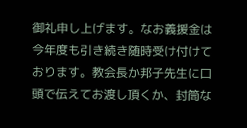御礼申し上げます。なお義援金は今年度も引き続き随時受け付けております。教会長か邦子先生に口頭で伝えてお渡し頂くか、封筒な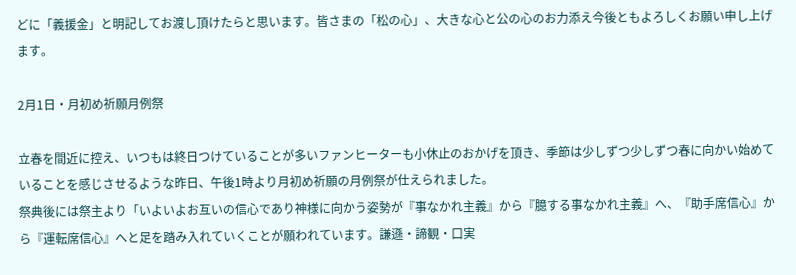どに「義援金」と明記してお渡し頂けたらと思います。皆さまの「松の心」、大きな心と公の心のお力添え今後ともよろしくお願い申し上げます。

2月1日・月初め祈願月例祭

立春を間近に控え、いつもは終日つけていることが多いファンヒーターも小休止のおかげを頂き、季節は少しずつ少しずつ春に向かい始めていることを感じさせるような昨日、午後1時より月初め祈願の月例祭が仕えられました。
祭典後には祭主より「いよいよお互いの信心であり神様に向かう姿勢が『事なかれ主義』から『臆する事なかれ主義』へ、『助手席信心』から『運転席信心』へと足を踏み入れていくことが願われています。謙遜・諦観・口実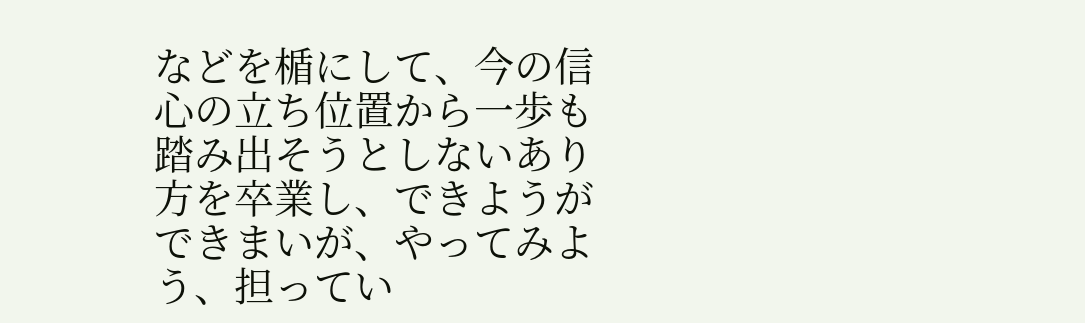などを楯にして、今の信心の立ち位置から一歩も踏み出そうとしないあり方を卒業し、できようができまいが、やってみよう、担ってい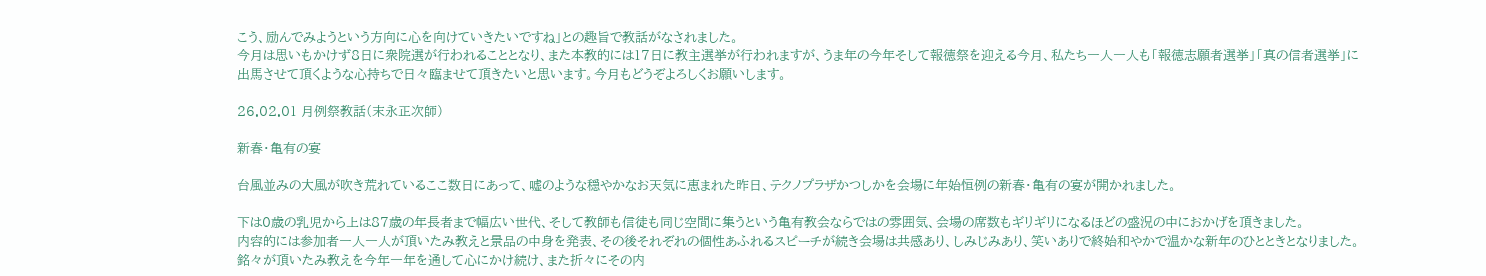こう、励んでみようという方向に心を向けていきたいですね」との趣旨で教話がなされました。
今月は思いもかけず8日に衆院選が行われることとなり、また本教的には17日に教主選挙が行われますが、うま年の今年そして報徳祭を迎える今月、私たち一人一人も「報徳志願者選挙」「真の信者選挙」に出馬させて頂くような心持ちで日々臨ませて頂きたいと思います。今月もどうぞよろしくお願いします。

26.02.01 月例祭教話(末永正次師)

新春・亀有の宴

台風並みの大風が吹き荒れているここ数日にあって、嘘のような穏やかなお天気に恵まれた昨日、テクノプラザかつしかを会場に年始恒例の新春・亀有の宴が開かれました。

下は0歳の乳児から上は87歳の年長者まで幅広い世代、そして教師も信徒も同じ空間に集うという亀有教会ならではの雰囲気、会場の席数もギリギリになるほどの盛況の中におかげを頂きました。
内容的には参加者一人一人が頂いたみ教えと景品の中身を発表、その後それぞれの個性あふれるスピーチが続き会場は共感あり、しみじみあり、笑いありで終始和やかで温かな新年のひとときとなりました。
銘々が頂いたみ教えを今年一年を通して心にかけ続け、また折々にその内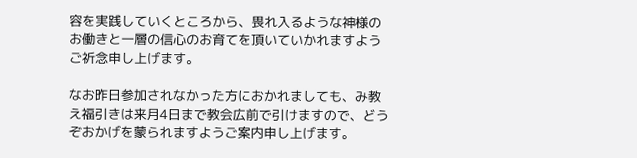容を実践していくところから、畏れ入るような神様のお働きと一層の信心のお育てを頂いていかれますようご祈念申し上げます。

なお昨日参加されなかった方におかれましても、み教え福引きは来月4日まで教会広前で引けますので、どうぞおかげを蒙られますようご案内申し上げます。